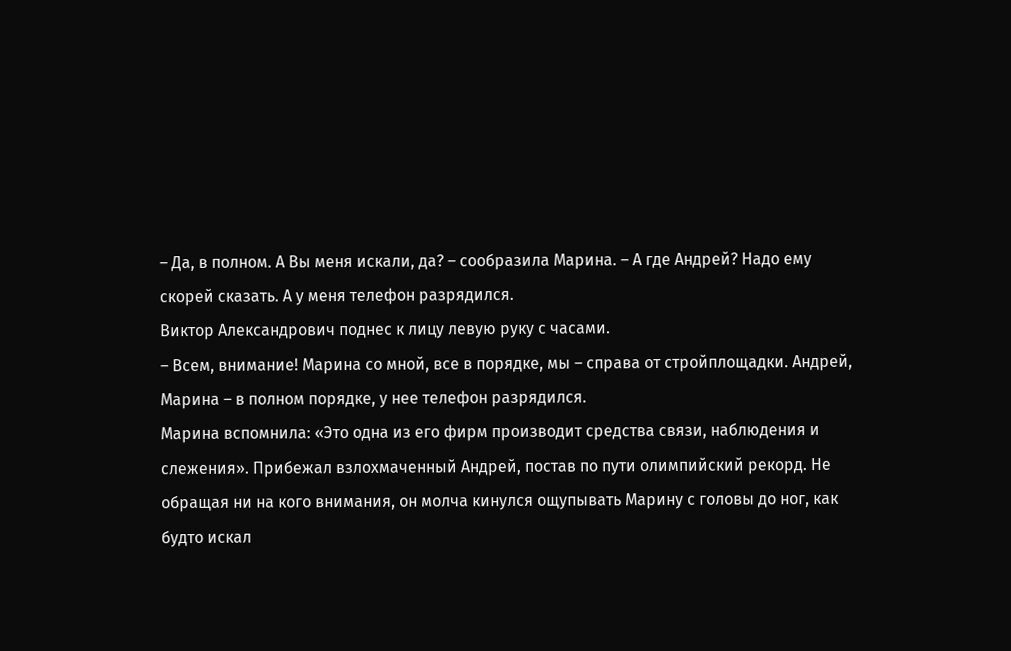– Да, в полном. А Вы меня искали, да? – сообразила Марина. – А где Андрей? Надо ему скорей сказать. А у меня телефон разрядился.
Виктор Александрович поднес к лицу левую руку с часами.
– Всем, внимание! Марина со мной, все в порядке, мы – справа от стройплощадки. Андрей, Марина – в полном порядке, у нее телефон разрядился.
Марина вспомнила: «Это одна из его фирм производит средства связи, наблюдения и слежения». Прибежал взлохмаченный Андрей, постав по пути олимпийский рекорд. Не обращая ни на кого внимания, он молча кинулся ощупывать Марину с головы до ног, как будто искал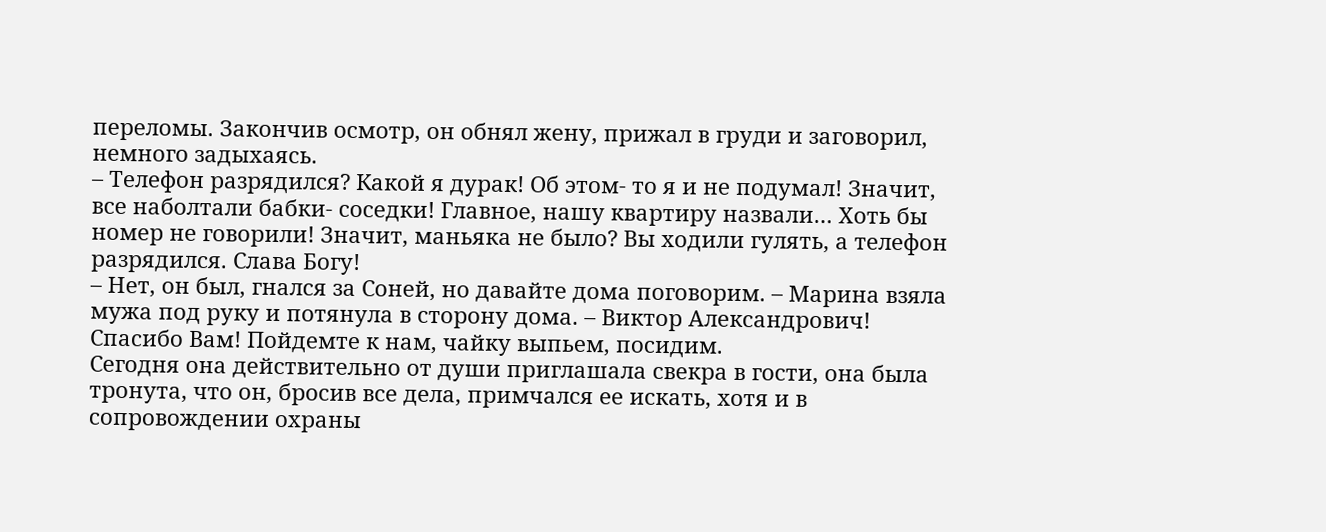переломы. Закончив осмотр, он обнял жену, прижал в груди и заговорил, немного задыхаясь.
– Телефон разрядился? Какой я дурак! Об этом- то я и не подумал! Значит, все наболтали бабки- соседки! Главное, нашу квартиру назвали… Хоть бы номер не говорили! Значит, маньяка не было? Вы ходили гулять, а телефон разрядился. Слава Богу!
– Нет, он был, гнался за Соней, но давайте дома поговорим. – Марина взяла мужа под руку и потянула в сторону дома. – Виктор Александрович! Спасибо Вам! Пойдемте к нам, чайку выпьем, посидим.
Сегодня она действительно от души приглашала свекра в гости, она была тронута, что он, бросив все дела, примчался ее искать, хотя и в сопровождении охраны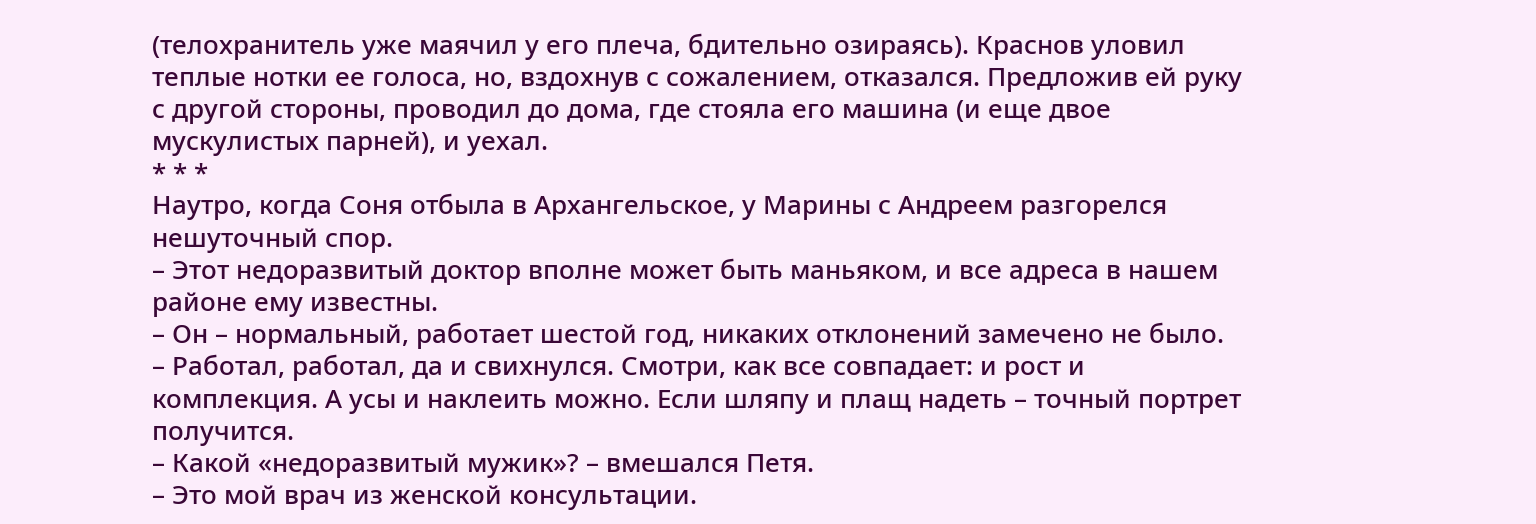(телохранитель уже маячил у его плеча, бдительно озираясь). Краснов уловил теплые нотки ее голоса, но, вздохнув с сожалением, отказался. Предложив ей руку с другой стороны, проводил до дома, где стояла его машина (и еще двое мускулистых парней), и уехал.
* * *
Наутро, когда Соня отбыла в Архангельское, у Марины с Андреем разгорелся нешуточный спор.
– Этот недоразвитый доктор вполне может быть маньяком, и все адреса в нашем районе ему известны.
– Он – нормальный, работает шестой год, никаких отклонений замечено не было.
– Работал, работал, да и свихнулся. Смотри, как все совпадает: и рост и комплекция. А усы и наклеить можно. Если шляпу и плащ надеть – точный портрет получится.
– Какой «недоразвитый мужик»? – вмешался Петя.
– Это мой врач из женской консультации.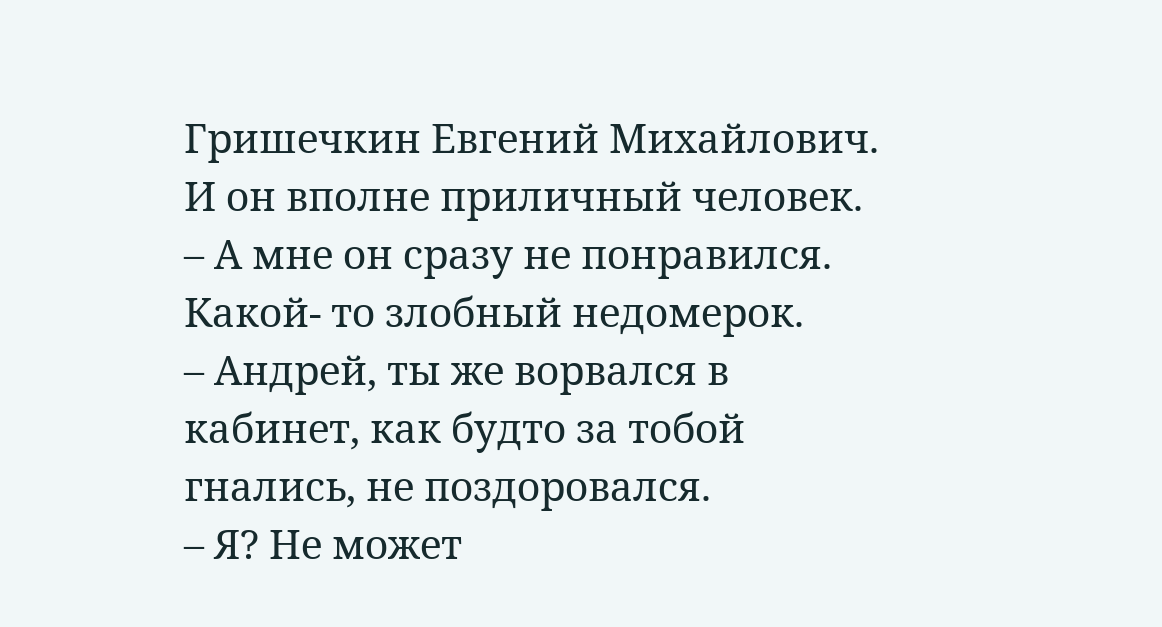Гришечкин Евгений Михайлович. И он вполне приличный человек.
– А мне он сразу не понравился. Какой- то злобный недомерок.
– Андрей, ты же ворвался в кабинет, как будто за тобой гнались, не поздоровался.
– Я? Не может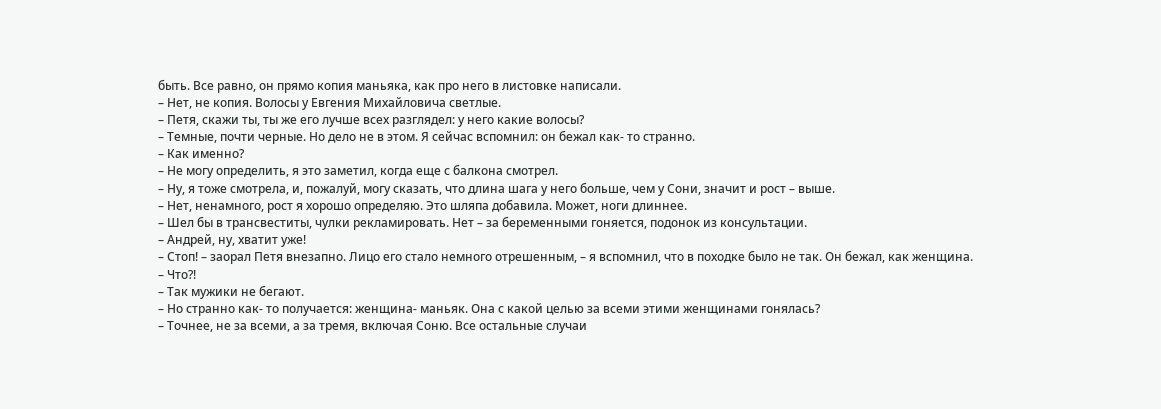быть. Все равно, он прямо копия маньяка, как про него в листовке написали.
– Нет, не копия. Волосы у Евгения Михайловича светлые.
– Петя, скажи ты, ты же его лучше всех разглядел: у него какие волосы?
– Темные, почти черные. Но дело не в этом. Я сейчас вспомнил: он бежал как- то странно.
– Как именно?
– Не могу определить, я это заметил, когда еще с балкона смотрел.
– Ну, я тоже смотрела, и, пожалуй, могу сказать, что длина шага у него больше, чем у Сони, значит и рост – выше.
– Нет, ненамного, рост я хорошо определяю. Это шляпа добавила. Может, ноги длиннее.
– Шел бы в трансвеститы, чулки рекламировать. Нет – за беременными гоняется, подонок из консультации.
– Андрей, ну, хватит уже!
– Стоп! – заорал Петя внезапно. Лицо его стало немного отрешенным, – я вспомнил, что в походке было не так. Он бежал, как женщина.
– Что?!
– Так мужики не бегают.
– Но странно как- то получается: женщина- маньяк. Она с какой целью за всеми этими женщинами гонялась?
– Точнее, не за всеми, а за тремя, включая Соню. Все остальные случаи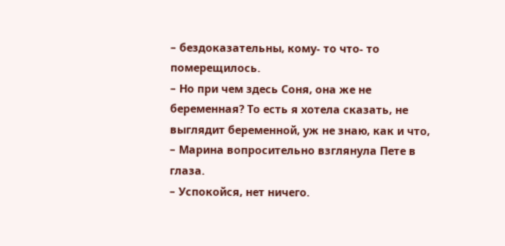– бездоказательны, кому- то что- то померещилось.
– Но при чем здесь Соня, она же не беременная? То есть я хотела сказать, не выглядит беременной, уж не знаю, как и что, – Марина вопросительно взглянула Пете в глаза.
– Успокойся, нет ничего.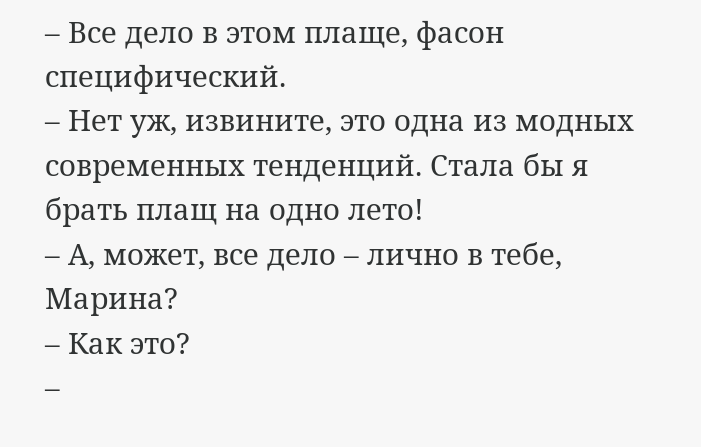– Все дело в этом плаще, фасон специфический.
– Нет уж, извините, это одна из модных современных тенденций. Стала бы я брать плащ на одно лето!
– А, может, все дело – лично в тебе, Марина?
– Как это?
–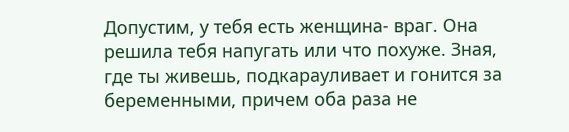Допустим, у тебя есть женщина- враг. Она решила тебя напугать или что похуже. Зная, где ты живешь, подкарауливает и гонится за беременными, причем оба раза не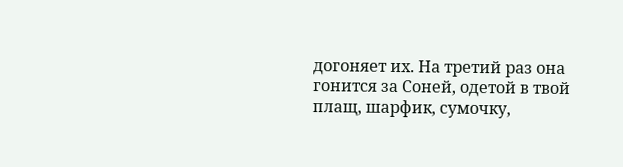догоняет их. На третий раз она гонится за Соней, одетой в твой плащ, шарфик, сумочку,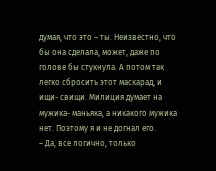думая, что это – ты. Неизвестно, что бы она сделала, может, даже по голове бы стукнула. А потом так легко сбросить этот маскарад, и ищи- свищи. Милиция думает на мужика- маньяка, а никакого мужика нет. Поэтому я и не догнал его.
– Да, все логично, только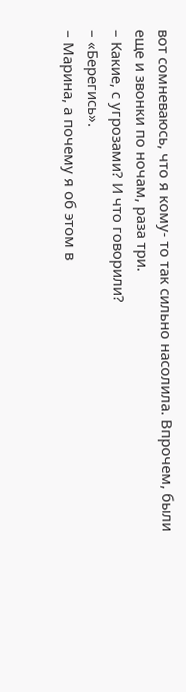вот сомневаюсь, что я кому- то так сильно насолила. Впрочем, были еще и звонки по ночам, раза три.
– Какие, с угрозами? И что говорили?
– «Берегись».
– Марина, а почему я об этом в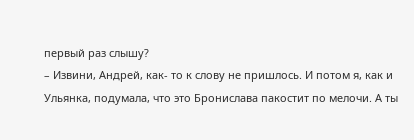первый раз слышу?
– Извини, Андрей, как- то к слову не пришлось. И потом я, как и Ульянка, подумала, что это Бронислава пакостит по мелочи. А ты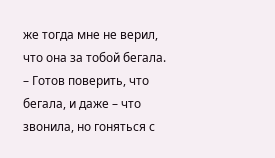же тогда мне не верил, что она за тобой бегала.
– Готов поверить, что бегала, и даже – что звонила, но гоняться с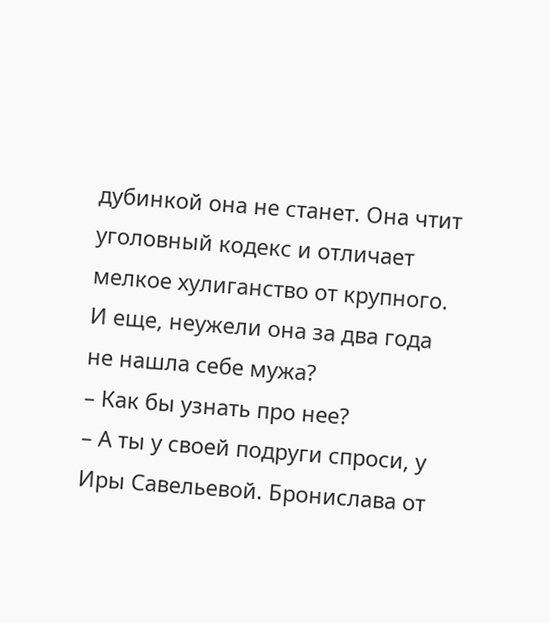дубинкой она не станет. Она чтит уголовный кодекс и отличает мелкое хулиганство от крупного. И еще, неужели она за два года не нашла себе мужа?
– Как бы узнать про нее?
– А ты у своей подруги спроси, у Иры Савельевой. Бронислава от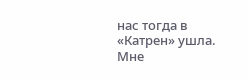нас тогда в «Катрен» ушла. Мне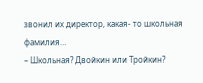звонил их директор, какая- то школьная фамилия…
– Школьная? Двойкин или Тройкин?